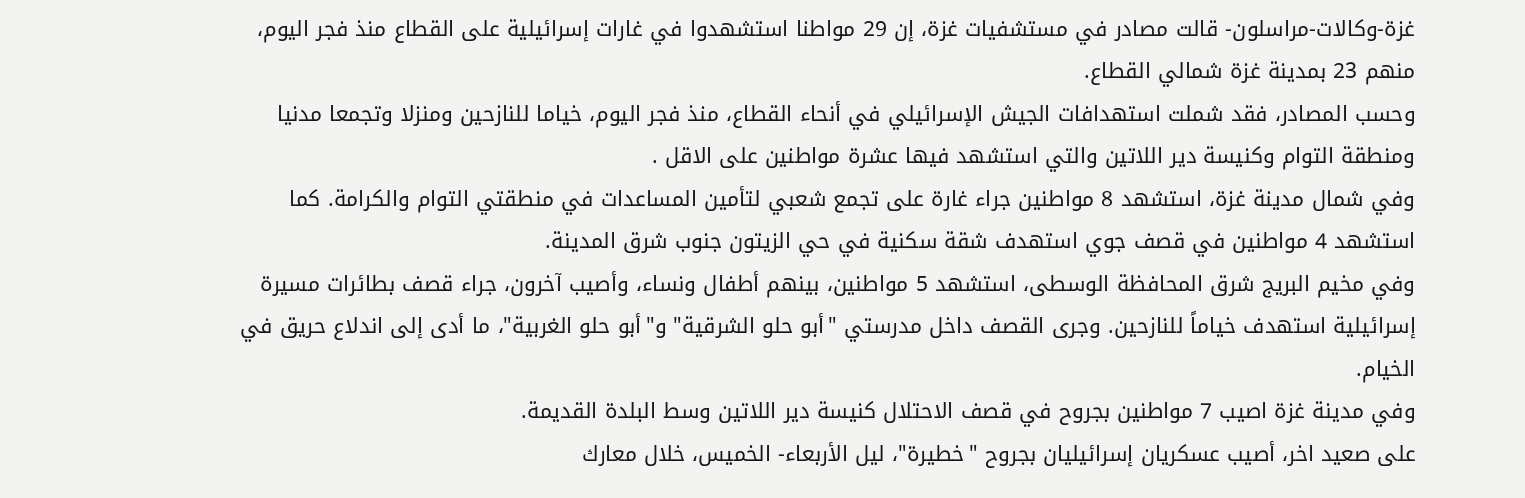غزة-وكالات-مراسلون- قالت مصادر في مستشفيات غزة، إن 29 مواطنا استشهدوا في غارات إسرائيلية على القطاع منذ فجر اليوم، منهم 23 بمدينة غزة شمالي القطاع.
وحسب المصادر، فقد شملت استهدافات الجيش الإسرائيلي في أنحاء القطاع، منذ فجر اليوم، خياما للنازحين ومنزلا وتجمعا مدنيا ومنطقة التوام وكنيسة دير اللاتين والتي استشهد فيها عشرة مواطنين على الاقل .
وفي شمال مدينة غزة، استشهد 8 مواطنين جراء غارة على تجمع شعبي لتأمين المساعدات في منطقتي التوام والكرامة. كما استشهد 4 مواطنين في قصف جوي استهدف شقة سكنية في حي الزيتون جنوب شرق المدينة.
وفي مخيم البريج شرق المحافظة الوسطى، استشهد 5 مواطنين، بينهم أطفال ونساء، وأصيب آخرون، جراء قصف بطائرات مسيرة إسرائيلية استهدف خياماً للنازحين. وجرى القصف داخل مدرستي "أبو حلو الشرقية" و"أبو حلو الغربية"، ما أدى إلى اندلاع حريق في الخيام.
وفي مدينة غزة اصيب 7 مواطنين بجروح في قصف الاحتلال كنيسة دير اللاتين وسط البلدة القديمة.
على صعيد اخر، أصيب عسكريان إسرائيليان بجروح "خطيرة"، ليل الأربعاء- الخميس، خلال معارك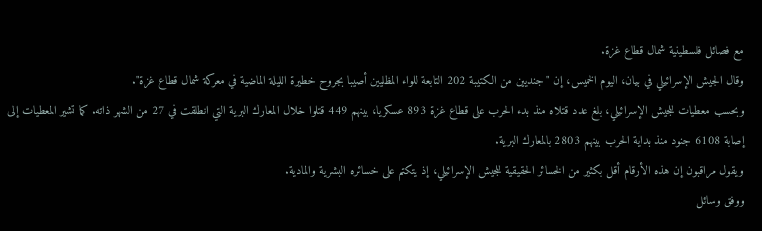مع فصائل فلسطينية شمال قطاع غزة.
وقال الجيش الإسرائيلي في بيان، اليوم الخميس، إن "جنديين من الكتيبة 202 التابعة للواء المظليين أصيبا بجروح خطيرة الليلة الماضية في معركة شمال قطاع غزة".
وبحسب معطيات للجيش الإسرائيلي، بلغ عدد قتلاه منذ بدء الحرب على قطاع غزة 893 عسكريا، بينهم 449 قتلوا خلال المعارك البرية التي انطلقت في 27 من الشهر ذاته. كما تشير المعطيات إلى إصابة 6108 جنود منذ بداية الحرب بينهم 2803 بالمعارك البرية.
ويقول مراقبون إن هذه الأرقام أقل بكثير من الخسائر الحقيقية للجيش الإسرائيلي، إذ يتكتم على خسائره البشرية والمادية.
ووفق وسائل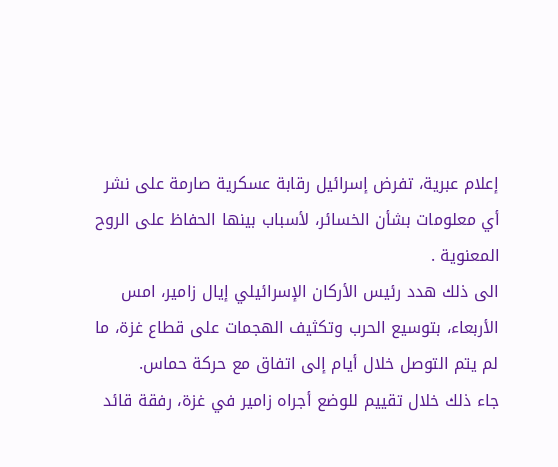إعلام عبرية، تفرض إسرائيل رقابة عسكرية صارمة على نشر أي معلومات بشأن الخسائر، لأسباب بينها الحفاظ على الروح المعنوية .
الى ذلك هدد رئيس الأركان الإسرائيلي إيال زامير، امس الأربعاء، بتوسيع الحرب وتكثيف الهجمات على قطاع غزة، ما لم يتم التوصل خلال أيام إلى اتفاق مع حركة حماس.
جاء ذلك خلال تقييم للوضع أجراه زامير في غزة، رفقة قائد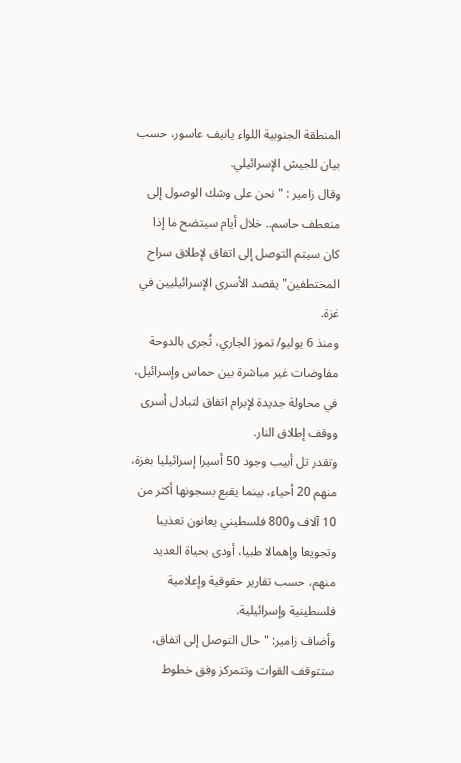المنطقة الجنوبية اللواء يانيف عاسور، حسب بيان للجيش الإسرائيلي.
وقال زامير : "نحن على وشك الوصول إلى منعطف حاسم.. خلال أيام سيتضح ما إذا كان سيتم التوصل إلى اتفاق لإطلاق سراح المختطفين" يقصد الأسرى الإسرائيليين في غزة.
ومنذ 6 يوليو/ تموز الجاري، تُجرى بالدوحة مفاوضات غير مباشرة بين حماس وإسرائيل، في محاولة جديدة لإبرام اتفاق لتبادل أسرى ووقف إطلاق النار.
وتقدر تل أبيب وجود 50 أسيرا إسرائيليا بغزة، منهم 20 أحياء، بينما يقبع بسجونها أكثر من 10 آلاف و800 فلسطيني يعانون تعذيبا وتجويعا وإهمالا طبيا، أودى بحياة العديد منهم، حسب تقارير حقوقية وإعلامية فلسطينية وإسرائيلية.
وأضاف زامير: "حال التوصل إلى اتفاق، ستتوقف القوات وتتمركز وفق خطوط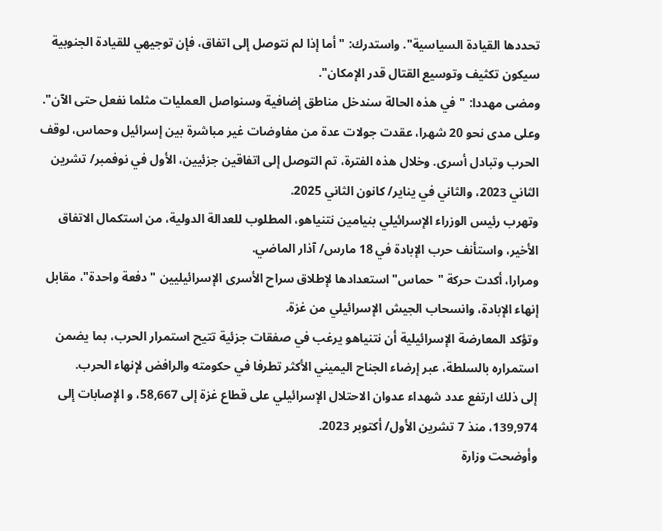تحددها القيادة السياسية". واستدرك: "أما إذا لم نتوصل إلى اتفاق، فإن توجيهي للقيادة الجنوبية سيكون تكثيف وتوسيع القتال قدر الإمكان".
ومضى مهددا: "في هذه الحالة سندخل مناطق إضافية وسنواصل العمليات مثلما نفعل حتى الآن".
وعلى مدى نحو 20 شهرا، عقدت جولات عدة من مفاوضات غير مباشرة بين إسرائيل وحماس، لوقف الحرب وتبادل أسرى. وخلال هذه الفترة، تم التوصل إلى اتفاقين جزئيين، الأول في نوفمبر/ تشرين الثاني 2023، والثاني في يناير/ كانون الثاني 2025.
وتهرب رئيس الوزراء الإسرائيلي بنيامين نتنياهو، المطلوب للعدالة الدولية، من استكمال الاتفاق الأخير، واستأنف حرب الإبادة في 18 مارس/ آذار الماضي.
ومرارا، أكدت حركة "حماس" استعدادها لإطلاق سراح الأسرى الإسرائيليين "دفعة واحدة"، مقابل إنهاء الإبادة، وانسحاب الجيش الإسرائيلي من غزة.
وتؤكد المعارضة الإسرائيلية أن نتنياهو يرغب في صفقات جزئية تتيح استمرار الحرب، بما يضمن استمراره بالسلطة، عبر إرضاء الجناح اليميني الأكثر تطرفا في حكومته والرافض لإنهاء الحرب.
إلى ذلك ارتفع عدد شهداء عدوان الاحتلال الإسرائيلي على قطاع غزة إلى 58,667، و الإصابات إلى 139,974، منذ 7 تشرين الأول/ أكتوبر 2023.
وأوضحت وزارة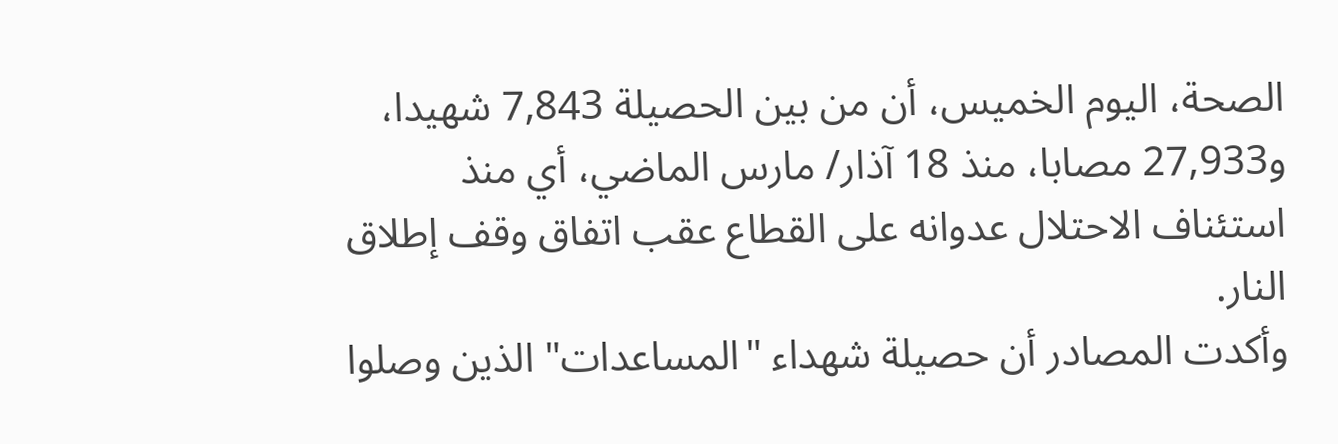الصحة، اليوم الخميس، أن من بين الحصيلة 7,843 شهيدا، و27,933 مصابا، منذ 18 آذار/ مارس الماضي، أي منذ استئناف الاحتلال عدوانه على القطاع عقب اتفاق وقف إطلاق النار.
وأكدت المصادر أن حصيلة شهداء "المساعدات" الذين وصلوا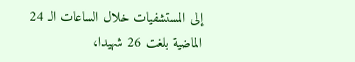إلى المستشفيات خلال الساعات الـ 24 الماضية بلغت 26 شهيدا،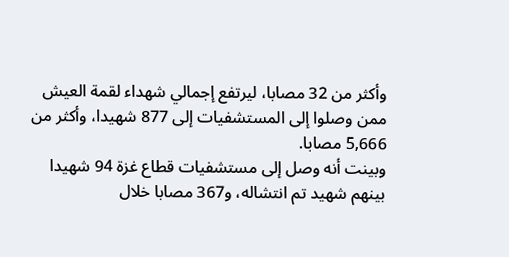وأكثر من 32 مصابا، ليرتفع إجمالي شهداء لقمة العيش ممن وصلوا إلى المستشفيات إلى 877 شهيدا، وأكثر من 5,666 مصابا.
وبينت أنه وصل إلى مستشفيات قطاع غزة 94 شهيدا بينهم شهيد تم انتشاله، و367 مصابا خلال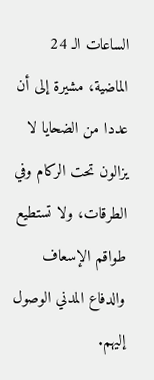الساعات الـ 24 الماضية، مشيرة إلى أن عددا من الضحايا لا يزالون تحت الركام وفي الطرقات، ولا تستطيع طواقم الإسعاف والدفاع المدني الوصول إليهم.